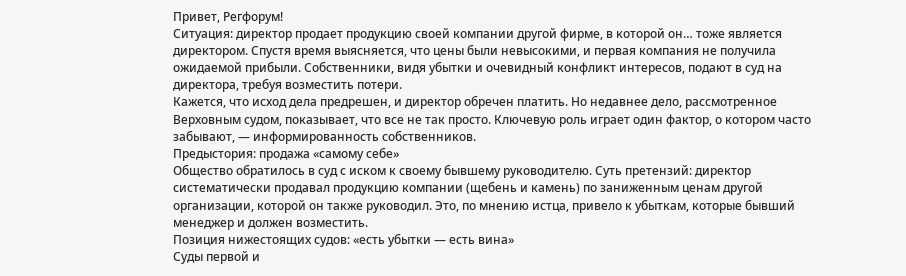Привет, Регфорум!
Ситуация: директор продает продукцию своей компании другой фирме, в которой он… тоже является директором. Спустя время выясняется, что цены были невысокими, и первая компания не получила ожидаемой прибыли. Собственники, видя убытки и очевидный конфликт интересов, подают в суд на директора, требуя возместить потери.
Кажется, что исход дела предрешен, и директор обречен платить. Но недавнее дело, рассмотренное Верховным судом, показывает, что все не так просто. Ключевую роль играет один фактор, о котором часто забывают, — информированность собственников.
Предыстория: продажа «самому себе»
Общество обратилось в суд с иском к своему бывшему руководителю. Суть претензий: директор систематически продавал продукцию компании (щебень и камень) по заниженным ценам другой организации, которой он также руководил. Это, по мнению истца, привело к убыткам, которые бывший менеджер и должен возместить.
Позиция нижестоящих судов: «есть убытки — есть вина»
Суды первой и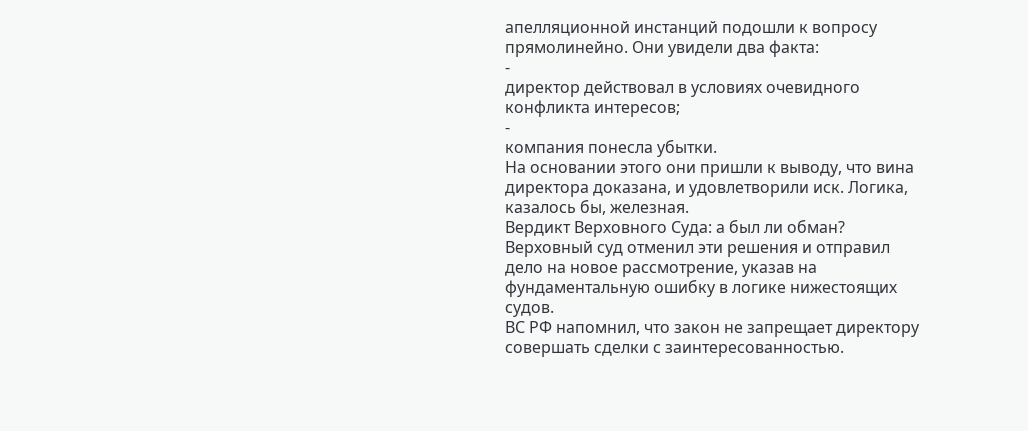апелляционной инстанций подошли к вопросу прямолинейно. Они увидели два факта:
-
директор действовал в условиях очевидного конфликта интересов;
-
компания понесла убытки.
На основании этого они пришли к выводу, что вина директора доказана, и удовлетворили иск. Логика, казалось бы, железная.
Вердикт Верховного Суда: а был ли обман?
Верховный суд отменил эти решения и отправил дело на новое рассмотрение, указав на фундаментальную ошибку в логике нижестоящих судов.
ВС РФ напомнил, что закон не запрещает директору совершать сделки с заинтересованностью.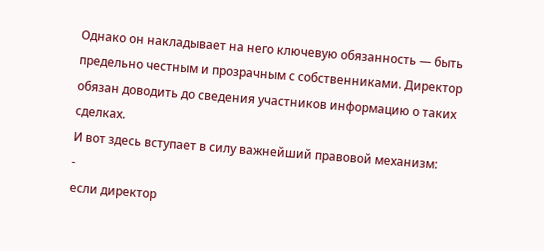Однако он накладывает на него ключевую обязанность — быть предельно честным и прозрачным с собственниками. Директор обязан доводить до сведения участников информацию о таких сделках.
И вот здесь вступает в силу важнейший правовой механизм:
-
если директор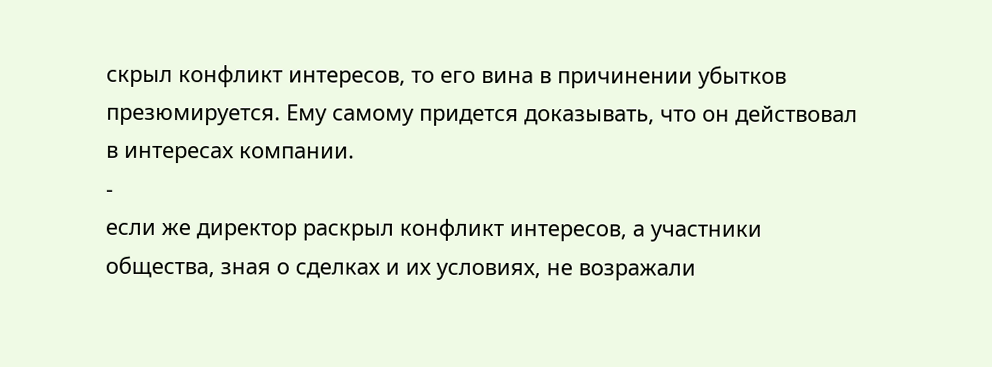скрыл конфликт интересов, то его вина в причинении убытков презюмируется. Ему самому придется доказывать, что он действовал в интересах компании.
-
если же директор раскрыл конфликт интересов, а участники общества, зная о сделках и их условиях, не возражали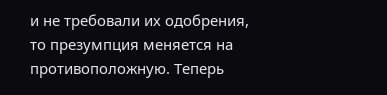и не требовали их одобрения, то презумпция меняется на противоположную. Теперь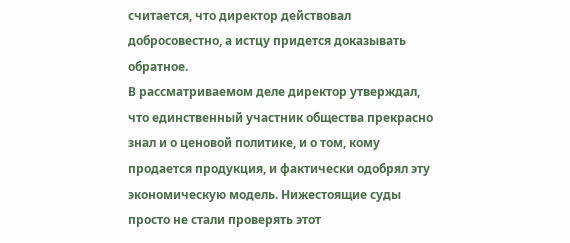считается, что директор действовал добросовестно, а истцу придется доказывать обратное.
В рассматриваемом деле директор утверждал, что единственный участник общества прекрасно знал и о ценовой политике, и о том, кому продается продукция, и фактически одобрял эту экономическую модель. Нижестоящие суды просто не стали проверять этот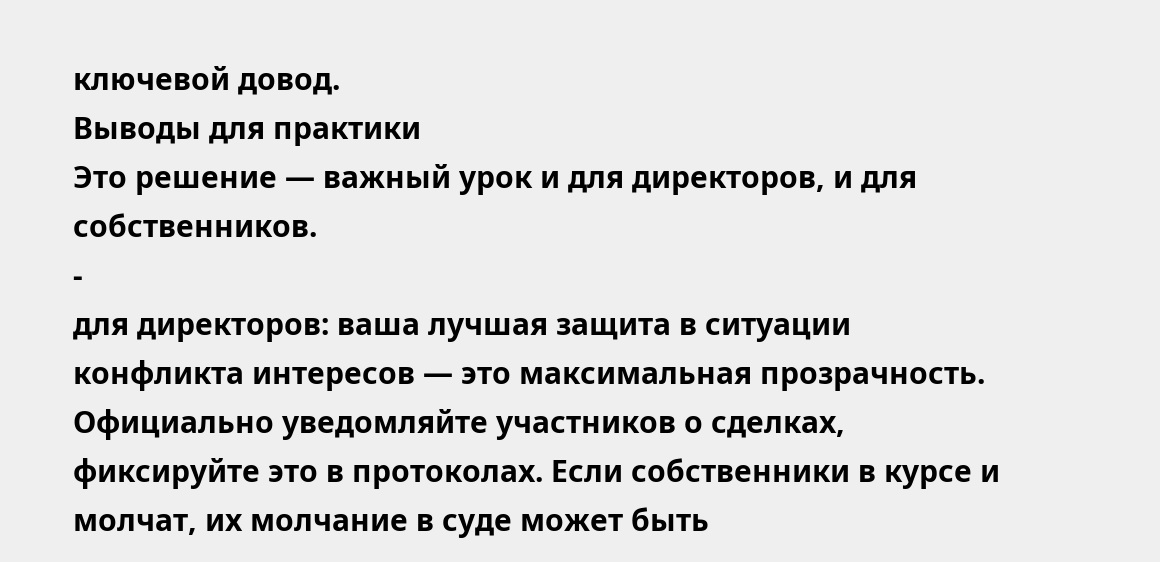ключевой довод.
Выводы для практики
Это решение — важный урок и для директоров, и для собственников.
-
для директоров: ваша лучшая защита в ситуации конфликта интересов — это максимальная прозрачность. Официально уведомляйте участников о сделках, фиксируйте это в протоколах. Если собственники в курсе и молчат, их молчание в суде может быть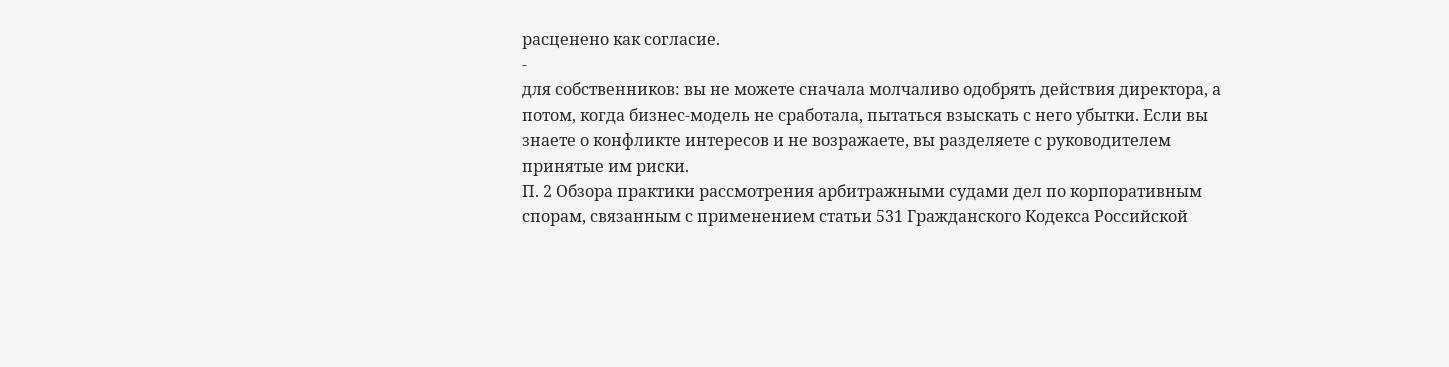расценено как согласие.
-
для собственников: вы не можете сначала молчаливо одобрять действия директора, а потом, когда бизнес-модель не сработала, пытаться взыскать с него убытки. Если вы знаете о конфликте интересов и не возражаете, вы разделяете с руководителем принятые им риски.
П. 2 Обзора практики рассмотрения арбитражными судами дел по корпоративным спорам, связанным с применением статьи 531 Гражданского Кодекса Российской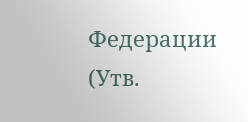Федерации (Утв.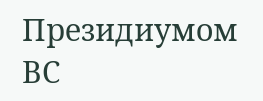Президиумом ВС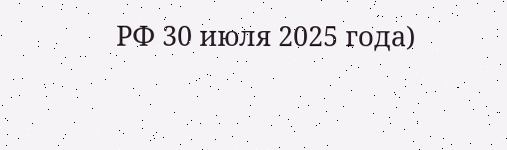РФ 30 июля 2025 года)